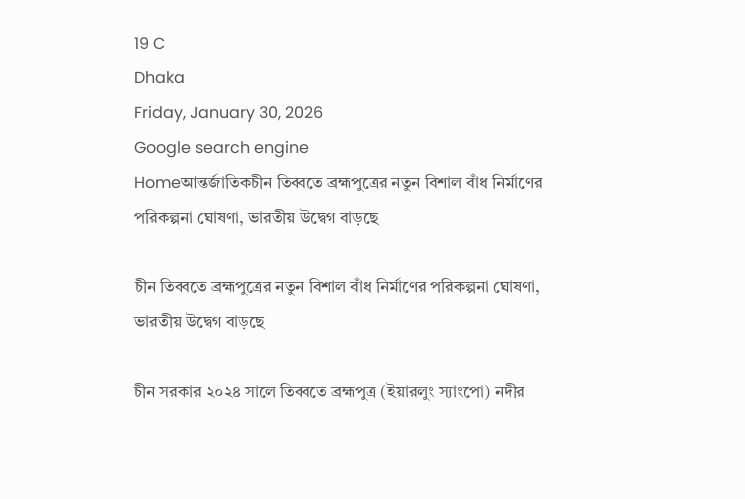19 C
Dhaka
Friday, January 30, 2026
Google search engine
Homeআন্তর্জাতিকচীন তিব্বতে ব্রহ্মপুত্রের নতুন বিশাল বাঁধ নির্মাণের পরিকল্পনা ঘোষণা, ভারতীয় উদ্বেগ বাড়ছে

চীন তিব্বতে ব্রহ্মপুত্রের নতুন বিশাল বাঁধ নির্মাণের পরিকল্পনা ঘোষণা, ভারতীয় উদ্বেগ বাড়ছে

চীন সরকার ২০২৪ সালে তিব্বতে ব্রহ্মপুত্র (ইয়ারলুং স্যাংপো) নদীর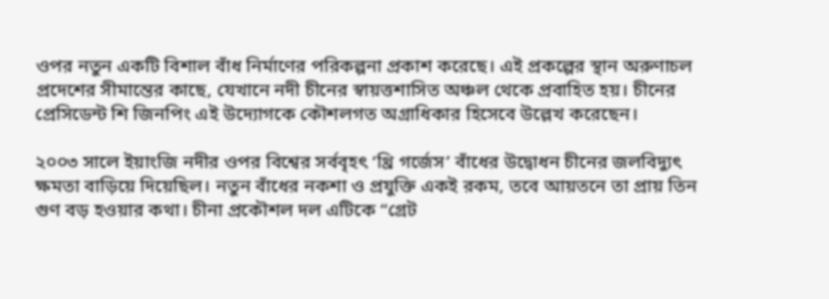ওপর নতুন একটি বিশাল বাঁধ নির্মাণের পরিকল্পনা প্রকাশ করেছে। এই প্রকল্পের স্থান অরুণাচল প্রদেশের সীমান্তের কাছে, যেখানে নদী চীনের স্বায়ত্তশাসিত অঞ্চল থেকে প্রবাহিত হয়। চীনের প্রেসিডেন্ট শি জিনপিং এই উদ্যোগকে কৌশলগত অগ্রাধিকার হিসেবে উল্লেখ করেছেন।

২০০৩ সালে ইয়াংজি নদীর ওপর বিশ্বের সর্ববৃহৎ ‘থ্রি গর্জেস’ বাঁধের উদ্বোধন চীনের জলবিদ্যুৎ ক্ষমতা বাড়িয়ে দিয়েছিল। নতুন বাঁধের নকশা ও প্রযুক্তি একই রকম, তবে আয়তনে তা প্রায় তিন গুণ বড় হওয়ার কথা। চীনা প্রকৌশল দল এটিকে “গ্রেট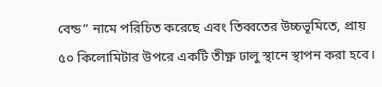বেন্ড” নামে পরিচিত করেছে এবং তিব্বতের উচ্চভূমিতে, প্রায় ৫০ কিলোমিটার উপরে একটি তীক্ষ্ণ ঢালু স্থানে স্থাপন করা হবে।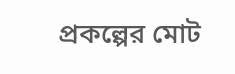প্রকল্পের মোট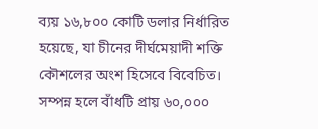ব্যয় ১৬,৮০০ কোটি ডলার নির্ধারিত হয়েছে, যা চীনের দীর্ঘমেয়াদী শক্তি কৌশলের অংশ হিসেবে বিবেচিত। সম্পন্ন হলে বাঁধটি প্রায় ৬০,০০০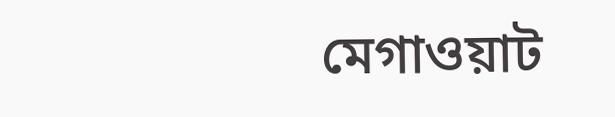মেগাওয়াট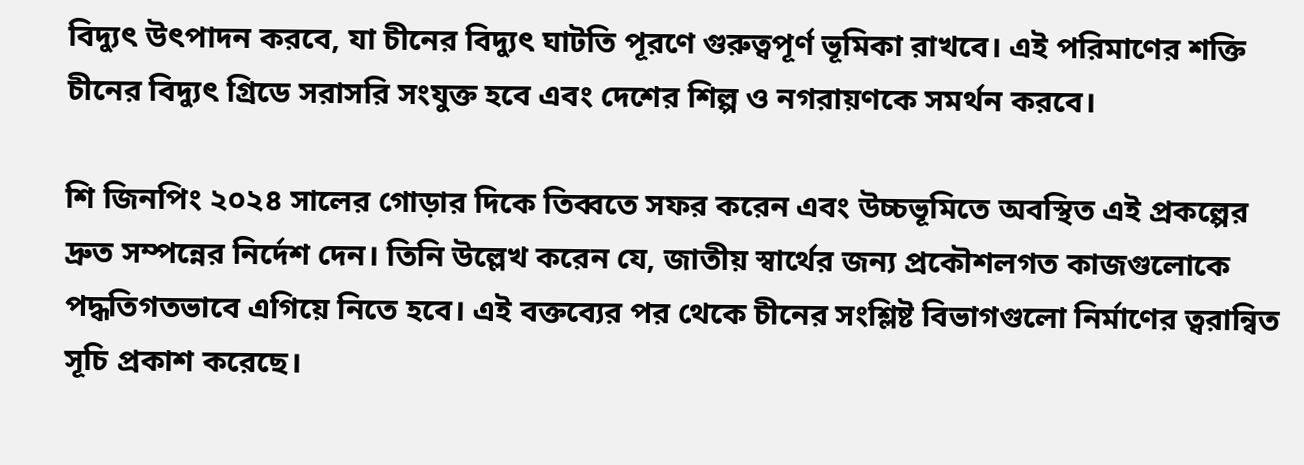বিদ্যুৎ উৎপাদন করবে, যা চীনের বিদ্যুৎ ঘাটতি পূরণে গুরুত্বপূর্ণ ভূমিকা রাখবে। এই পরিমাণের শক্তি চীনের বিদ্যুৎ গ্রিডে সরাসরি সংযুক্ত হবে এবং দেশের শিল্প ও নগরায়ণকে সমর্থন করবে।

শি জিনপিং ২০২৪ সালের গোড়ার দিকে তিব্বতে সফর করেন এবং উচ্চভূমিতে অবস্থিত এই প্রকল্পের দ্রুত সম্পন্নের নির্দেশ দেন। তিনি উল্লেখ করেন যে, জাতীয় স্বার্থের জন্য প্রকৌশলগত কাজগুলোকে পদ্ধতিগতভাবে এগিয়ে নিতে হবে। এই বক্তব্যের পর থেকে চীনের সংশ্লিষ্ট বিভাগগুলো নির্মাণের ত্বরান্বিত সূচি প্রকাশ করেছে।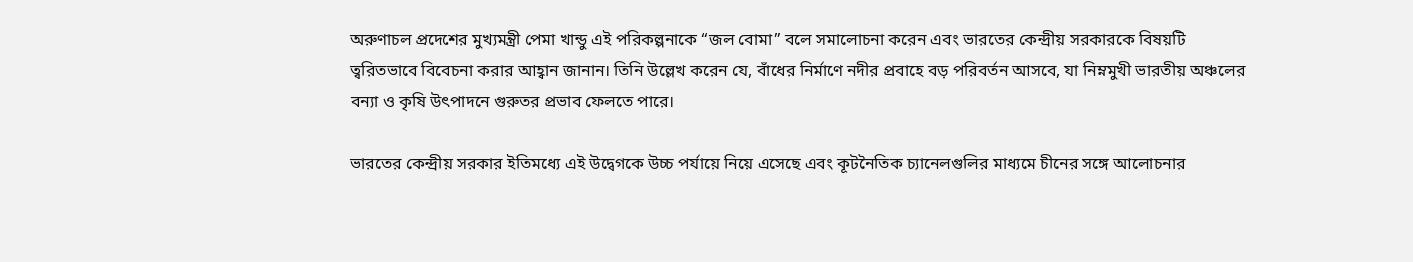অরুণাচল প্রদেশের মুখ্যমন্ত্রী পেমা খান্ডু এই পরিকল্পনাকে “জল বোমা” বলে সমালোচনা করেন এবং ভারতের কেন্দ্রীয় সরকারকে বিষয়টি ত্বরিতভাবে বিবেচনা করার আহ্বান জানান। তিনি উল্লেখ করেন যে, বাঁধের নির্মাণে নদীর প্রবাহে বড় পরিবর্তন আসবে, যা নিম্নমুখী ভারতীয় অঞ্চলের বন্যা ও কৃষি উৎপাদনে গুরুতর প্রভাব ফেলতে পারে।

ভারতের কেন্দ্রীয় সরকার ইতিমধ্যে এই উদ্বেগকে উচ্চ পর্যায়ে নিয়ে এসেছে এবং কূটনৈতিক চ্যানেলগুলির মাধ্যমে চীনের সঙ্গে আলোচনার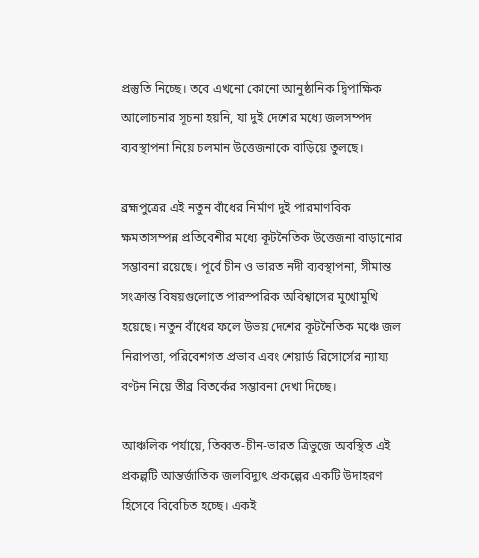প্রস্তুতি নিচ্ছে। তবে এখনো কোনো আনুষ্ঠানিক দ্বিপাক্ষিক আলোচনার সূচনা হয়নি, যা দুই দেশের মধ্যে জলসম্পদ ব্যবস্থাপনা নিয়ে চলমান উত্তেজনাকে বাড়িয়ে তুলছে।

ব্রহ্মপুত্রের এই নতুন বাঁধের নির্মাণ দুই পারমাণবিক ক্ষমতাসম্পন্ন প্রতিবেশীর মধ্যে কূটনৈতিক উত্তেজনা বাড়ানোর সম্ভাবনা রয়েছে। পূর্বে চীন ও ভারত নদী ব্যবস্থাপনা, সীমান্ত সংক্রান্ত বিষয়গুলোতে পারস্পরিক অবিশ্বাসের মুখোমুখি হয়েছে। নতুন বাঁধের ফলে উভয় দেশের কূটনৈতিক মঞ্চে জল নিরাপত্তা, পরিবেশগত প্রভাব এবং শেয়ার্ড রিসোর্সের ন্যায্য বণ্টন নিয়ে তীব্র বিতর্কের সম্ভাবনা দেখা দিচ্ছে।

আঞ্চলিক পর্যায়ে, তিব্বত-চীন-ভারত ত্রিভুজে অবস্থিত এই প্রকল্পটি আন্তর্জাতিক জলবিদ্যুৎ প্রকল্পের একটি উদাহরণ হিসেবে বিবেচিত হচ্ছে। একই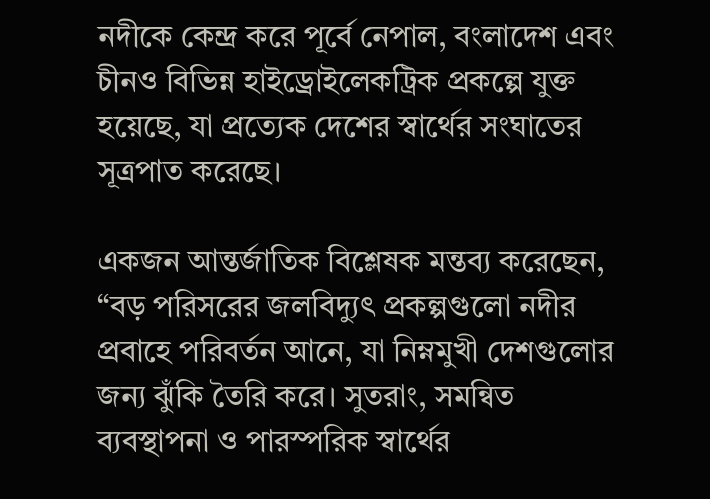নদীকে কেন্দ্র করে পূর্বে নেপাল, বংলাদেশ এবং চীনও বিভিন্ন হাইড্রোইলেকট্রিক প্রকল্পে যুক্ত হয়েছে, যা প্রত্যেক দেশের স্বার্থের সংঘাতের সূত্রপাত করেছে।

একজন আন্তর্জাতিক বিশ্লেষক মন্তব্য করেছেন, “বড় পরিসরের জলবিদ্যুৎ প্রকল্পগুলো নদীর প্রবাহে পরিবর্তন আনে, যা নিম্নমুখী দেশগুলোর জন্য ঝুঁকি তৈরি করে। সুতরাং, সমন্বিত ব্যবস্থাপনা ও পারস্পরিক স্বার্থের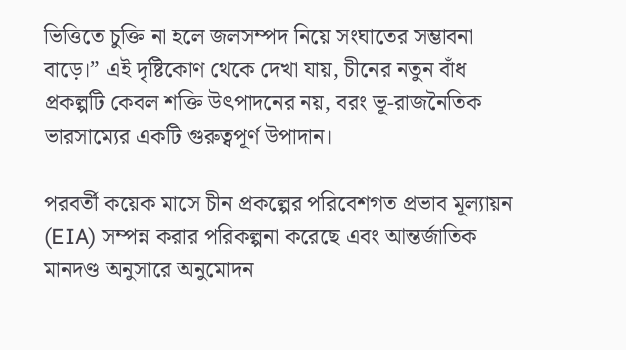ভিত্তিতে চুক্তি না হলে জলসম্পদ নিয়ে সংঘাতের সম্ভাবনা বাড়ে।” এই দৃষ্টিকোণ থেকে দেখা যায়, চীনের নতুন বাঁধ প্রকল্পটি কেবল শক্তি উৎপাদনের নয়, বরং ভূ-রাজনৈতিক ভারসাম্যের একটি গুরুত্বপূর্ণ উপাদান।

পরবর্তী কয়েক মাসে চীন প্রকল্পের পরিবেশগত প্রভাব মূল্যায়ন (EIA) সম্পন্ন করার পরিকল্পনা করেছে এবং আন্তর্জাতিক মানদণ্ড অনুসারে অনুমোদন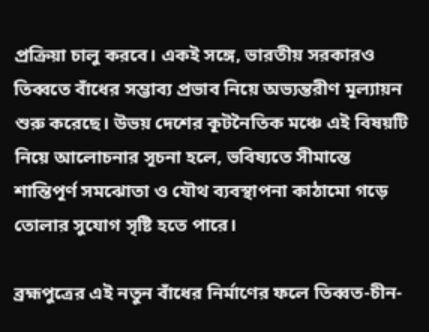প্রক্রিয়া চালু করবে। একই সঙ্গে, ভারতীয় সরকারও তিব্বতে বাঁধের সম্ভাব্য প্রভাব নিয়ে অভ্যন্তরীণ মূল্যায়ন শুরু করেছে। উভয় দেশের কূটনৈতিক মঞ্চে এই বিষয়টি নিয়ে আলোচনার সূচনা হলে, ভবিষ্যতে সীমান্তে শান্তিপূর্ণ সমঝোতা ও যৌথ ব্যবস্থাপনা কাঠামো গড়ে তোলার সুযোগ সৃষ্টি হতে পারে।

ব্রহ্মপুত্রের এই নতুন বাঁধের নির্মাণের ফলে তিব্বত-চীন-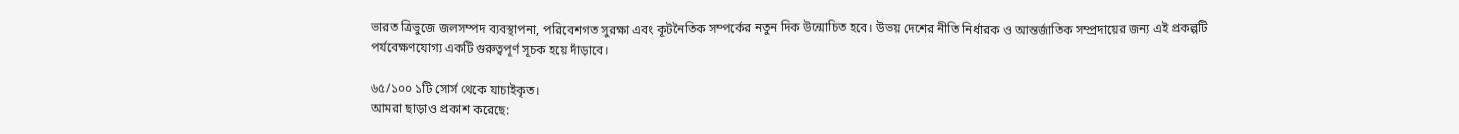ভারত ত্রিভুজে জলসম্পদ ব্যবস্থাপনা, পরিবেশগত সুরক্ষা এবং কূটনৈতিক সম্পর্কের নতুন দিক উন্মোচিত হবে। উভয় দেশের নীতি নির্ধারক ও আন্তর্জাতিক সম্প্রদায়ের জন্য এই প্রকল্পটি পর্যবেক্ষণযোগ্য একটি গুরুত্বপূর্ণ সূচক হয়ে দাঁড়াবে।

৬৫/১০০ ১টি সোর্স থেকে যাচাইকৃত।
আমরা ছাড়াও প্রকাশ করেছে: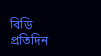বিডি প্রতিদিন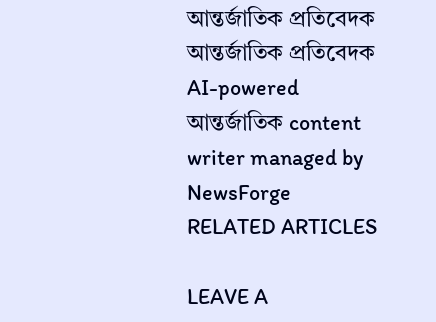আন্তর্জাতিক প্রতিবেদক
আন্তর্জাতিক প্রতিবেদক
AI-powered আন্তর্জাতিক content writer managed by NewsForge
RELATED ARTICLES

LEAVE A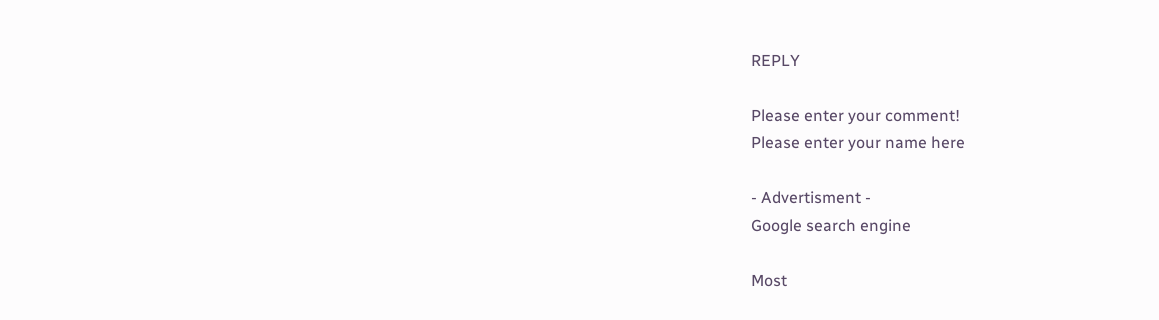REPLY

Please enter your comment!
Please enter your name here

- Advertisment -
Google search engine

Most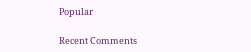Popular

Recent Comments